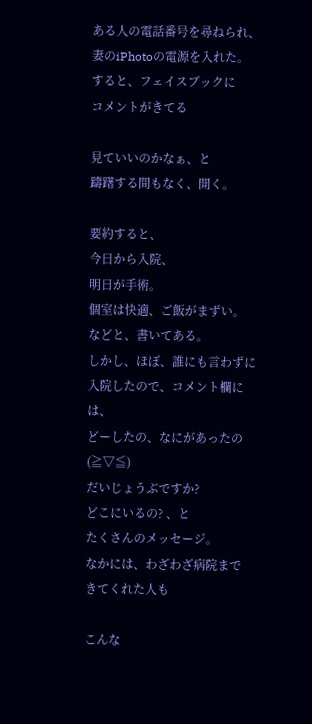ある人の電話番号を尋ねられ、
妻のiPhotoの電源を入れた。
すると、フェイスブックに
コメントがきてる

見ていいのかなぁ、と
躊躇する間もなく、開く。

要約すると、
今日から入院、
明日が手術。
個室は快適、ご飯がまずい。
などと、書いてある。
しかし、ほぼ、誰にも言わずに
入院したので、コメント欄には、
どーしたの、なにがあったの(≧▽≦)
だいじょうぶですか?
どこにいるの? 、と
たくさんのメッセージ。
なかには、わざわざ病院まで
きてくれた人も

こんな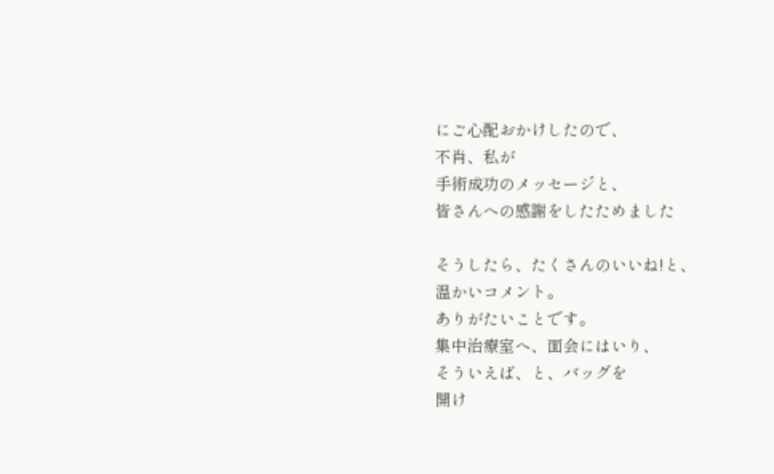にご心配おかけしたので、
不肖、私が
手術成功のメッセージと、
皆さんへの感謝をしたためました

そうしたら、たくさんのいいね!と、
温かいコメント。
ありがたいことです。
集中治療室へ、面会にはいり、
そういえば、と、バッグを
開け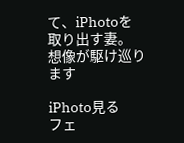て、iPhotoを取り出す妻。
想像が駆け巡ります

iPhoto見る
フェ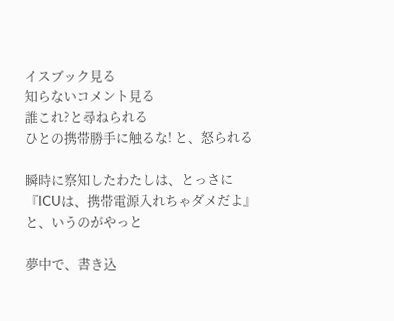イスブック見る
知らないコメント見る
誰これ?と尋ねられる
ひとの携帯勝手に触るな! と、怒られる

瞬時に察知したわたしは、とっさに
『ICUは、携帯電源入れちゃダメだよ』
と、いうのがやっと

夢中で、書き込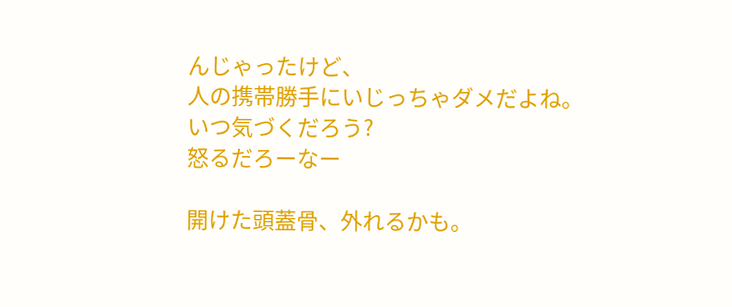んじゃったけど、
人の携帯勝手にいじっちゃダメだよね。
いつ気づくだろう?
怒るだろーなー

開けた頭蓋骨、外れるかも。